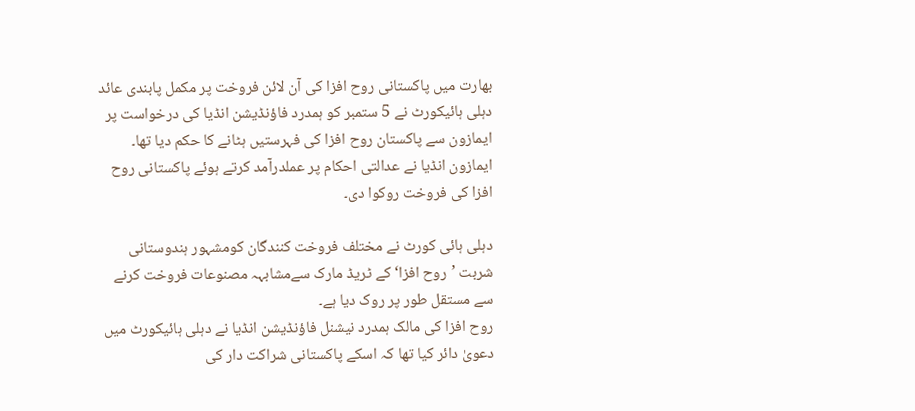بھارت میں پاکستانی روح افزا کی آن لائن فروخت پر مکمل پابندی عائد
دہلی ہائیکورٹ نے 5 ستمبر کو ہمدرد فاؤنڈیشن انڈیا کی درخواست پر ایمازون سے پاکستان روح افزا کی فہرستیں ہٹانے کا حکم دیا تھا۔ ایمازون انڈیا نے عدالتی احکام پر عملدرآمد کرتے ہوئے پاکستانی روح افزا کی فروخت روکوا دی۔

دہلی ہائی کورٹ نے مختلف فروخت کنندگان کومشہور ہندوستانی شربت ’روح افزا‘ کے ٹریڈ مارک سےمشابہہ مصنوعات فروخت کرنے سے مستقل طور پر روک دیا ہے۔
روح افزا کی مالک ہمدرد نیشنل فاؤنڈیشن انڈیا نے دہلی ہائیکورٹ میں دعویٰ دائر کیا تھا کہ اسکے پاکستانی شراکت دار کی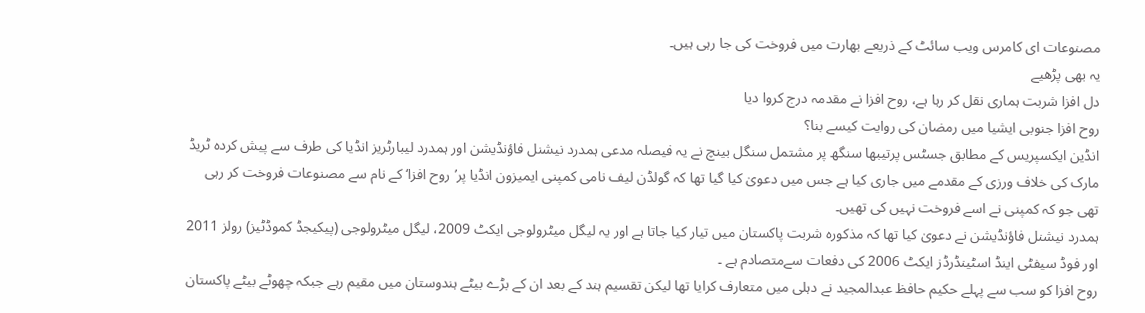مصنوعات ای کامرس ویب سائٹ کے ذریعے بھارت میں فروخت کی جا رہی ہیں۔
یہ بھی پڑھیے
دل افزا شربت ہماری نقل کر رہا ہے، روح افزا نے مقدمہ درج کروا دیا
روح افزا جنوبی ایشیا میں رمضان کی روایت کیسے بنا؟
انڈین ایکسپریس کے مطابق جسٹس پرتیبھا سنگھ پر مشتمل سنگل بینچ نے یہ فیصلہ مدعی ہمدرد نیشنل فاؤنڈیشن اور ہمدرد لیبارٹریز انڈیا کی طرف سے پیش کردہ ٹریڈ مارک کی خلاف ورزی کے مقدمے میں جاری کیا ہے جس میں دعویٰ کیا گیا تھا کہ گولڈن لیف نامی کمپنی ایمیزون انڈیا پر’روح افزا‘ کے نام سے مصنوعات فروخت کر رہی تھی جو کہ کمپنی نے اسے فروخت نہیں کی تھیں۔
ہمدرد نیشنل فاؤنڈیشن نے دعویٰ کیا تھا کہ مذکورہ شربت پاکستان میں تیار کیا جاتا ہے اور یہ لیگل میٹرولوجی ایکٹ 2009، لیگل میٹرولوجی (پیکیجڈ کموڈٹیز) رولز 2011 اور فوڈ سیفٹی اینڈ اسٹینڈرڈز ایکٹ 2006 کی دفعات سےمتصادم ہے ۔
روح افزا کو سب سے پہلے حکیم حافظ عبدالمجید نے دہلی میں متعارف کرایا تھا لیکن تقسیم ہند کے بعد ان کے بڑے بیٹے ہندوستان میں مقیم رہے جبکہ چھوٹے بیٹے پاکستان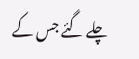چلے گئے جس کے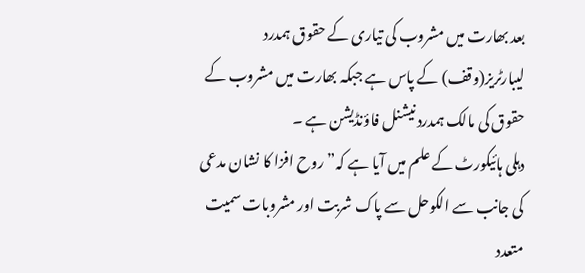بعد بھارت میں مشروب کی تیاری کے حقوق ہمدرد لیبارٹریز(وقف) کے پاس ہے جبکہ بھارت میں مشروب کے حقوق کی مالک ہمدرد نیشنل فاؤنڈیشن ہے ۔
دہلی ہائیکورٹ کے علم میں آیا ہے کہ”روح افزا کا نشان مدعی کی جانب سے الکوحل سے پاک شربت اور مشروبات سمیت متعدد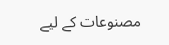مصنوعات کے لیے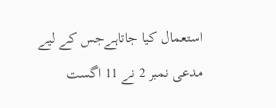استعمال کیا جاتاہےجس کے لیے مدعی نمبر 2 نے 11 اگست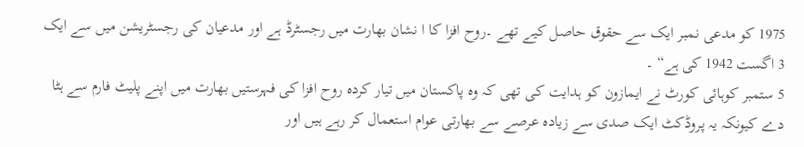1975 کو مدعی نمبر ایک سے حقوق حاصل کیے تھے ۔روح افزا کا ا نشان بھارت میں رجسٹرڈ ہے اور مدعیان کی رجسٹریشن میں سے ایک 3 اگست 1942 کی ہے“ ۔
5 ستمبر کوہائی کورٹ نے ایمازون کو ہدایت کی تھی کہ وہ پاکستان میں تیار کردہ روح افزا کی فہرستیں بھارت میں اپنے پلیٹ فارم سے ہٹا دے کیونکہ یہ پروڈکٹ ایک صدی سے زیادہ عرصے سے بھارتی عوام استعمال کر رہے ہیں اور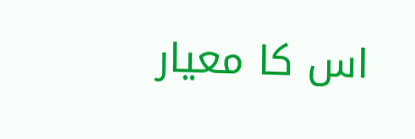اس کا معیار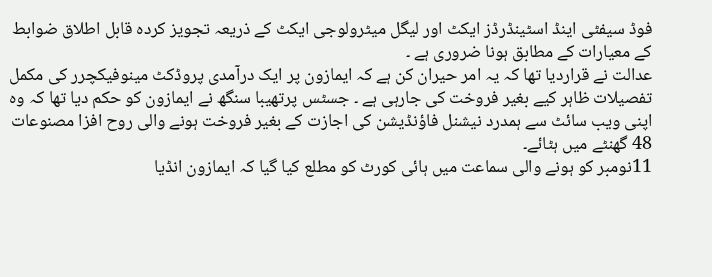فوڈ سیفٹی اینڈ اسٹینڈرڈز ایکٹ اور لیگل میٹرولوجی ایکٹ کے ذریعہ تجویز کردہ قابل اطلاق ضوابط کے معیارات کے مطابق ہونا ضروری ہے ۔
عدالت نے قراردیا تھا کہ یہ امر حیران کن ہے کہ ایمازون پر ایک درآمدی پروڈکٹ مینوفیکچرر کی مکمل تفصیلات ظاہر کیے بغیر فروخت کی جارہی ہے ۔ جسٹس پرتھیبا سنگھ نے ایمازون کو حکم دیا تھا کہ وہ اپنی ویب سائٹ سے ہمدرد نیشنل فاؤنڈیشن کی اجازت کے بغیر فروخت ہونے والی روح افزا مصنوعات 48 گھنٹے میں ہٹائے۔
11نومبر کو ہونے والی سماعت میں ہائی کورٹ کو مطلع کیا گیا کہ ایمازون انڈیا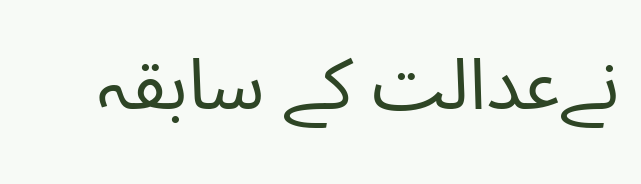نےعدالت کے سابقہ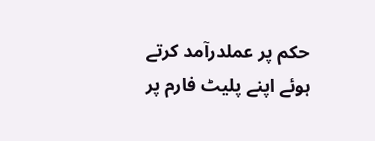حکم پر عملدرآمد کرتے ہوئے اپنے پلیٹ فارم پر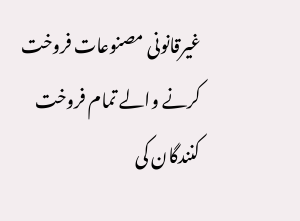غیرقانونی مصنوعات فروخت کرنے والے تمام فروخت کنندگان کی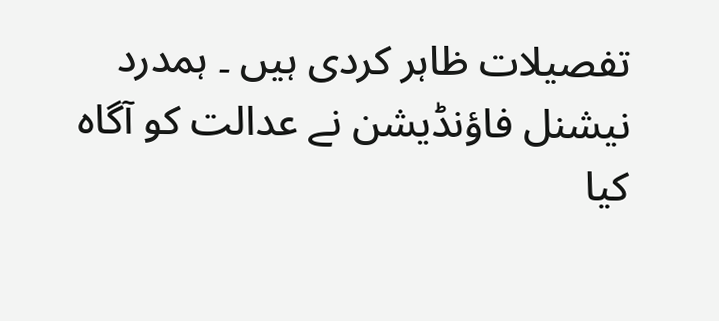تفصیلات ظاہر کردی ہیں ۔ ہمدرد نیشنل فاؤنڈیشن نے عدالت کو آگاہ کیا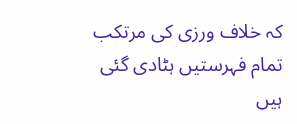کہ خلاف ورزی کی مرتکب تمام فہرستیں ہٹادی گئی ہیں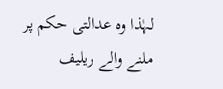لہٰذا وہ عدالتی حکم پر ملنے والے ریلیف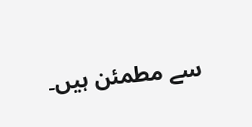سے مطمئن ہیں۔